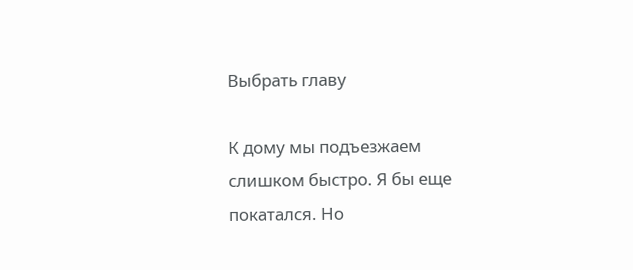Выбрать главу

К дому мы подъезжаем слишком быстро. Я бы еще покатался. Но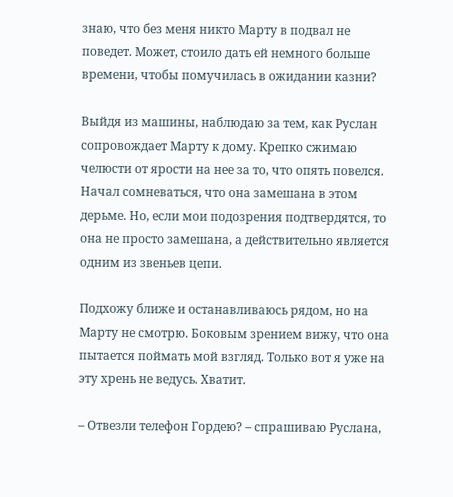знаю, что без меня никто Марту в подвал не поведет. Может, стоило дать ей немного больше времени, чтобы помучилась в ожидании казни?

Выйдя из машины, наблюдаю за тем, как Руслан сопровождает Марту к дому. Крепко сжимаю челюсти от ярости на нее за то, что опять повелся. Начал сомневаться, что она замешана в этом дерьме. Но, если мои подозрения подтвердятся, то она не просто замешана, а действительно является одним из звеньев цепи.

Подхожу ближе и останавливаюсь рядом, но на Марту не смотрю. Боковым зрением вижу, что она пытается поймать мой взгляд. Только вот я уже на эту хрень не ведусь. Хватит.

– Отвезли телефон Гордею? – спрашиваю Руслана,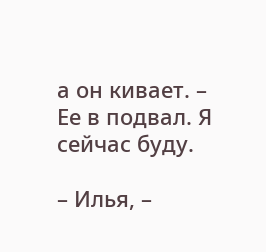а он кивает. – Ее в подвал. Я сейчас буду.

– Илья, –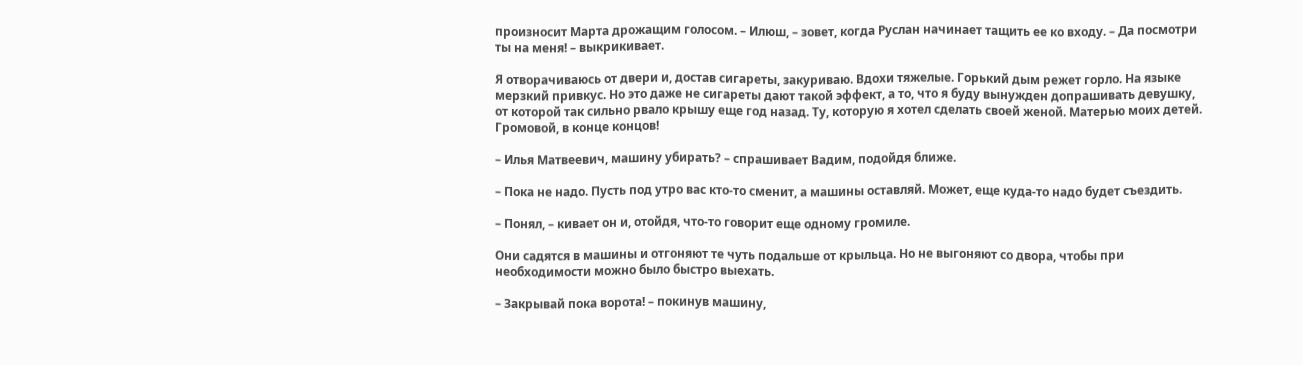произносит Марта дрожащим голосом. – Илюш, – зовет, когда Руслан начинает тащить ее ко входу. – Да посмотри ты на меня! – выкрикивает.

Я отворачиваюсь от двери и, достав сигареты, закуриваю. Вдохи тяжелые. Горький дым режет горло. На языке мерзкий привкус. Но это даже не сигареты дают такой эффект, а то, что я буду вынужден допрашивать девушку, от которой так сильно рвало крышу еще год назад. Ту, которую я хотел сделать своей женой. Матерью моих детей. Громовой, в конце концов!

– Илья Матвеевич, машину убирать? – спрашивает Вадим, подойдя ближе.

– Пока не надо. Пусть под утро вас кто-то сменит, а машины оставляй. Может, еще куда-то надо будет съездить.

– Понял, – кивает он и, отойдя, что-то говорит еще одному громиле.

Они садятся в машины и отгоняют те чуть подальше от крыльца. Но не выгоняют со двора, чтобы при необходимости можно было быстро выехать.

– Закрывай пока ворота! – покинув машину,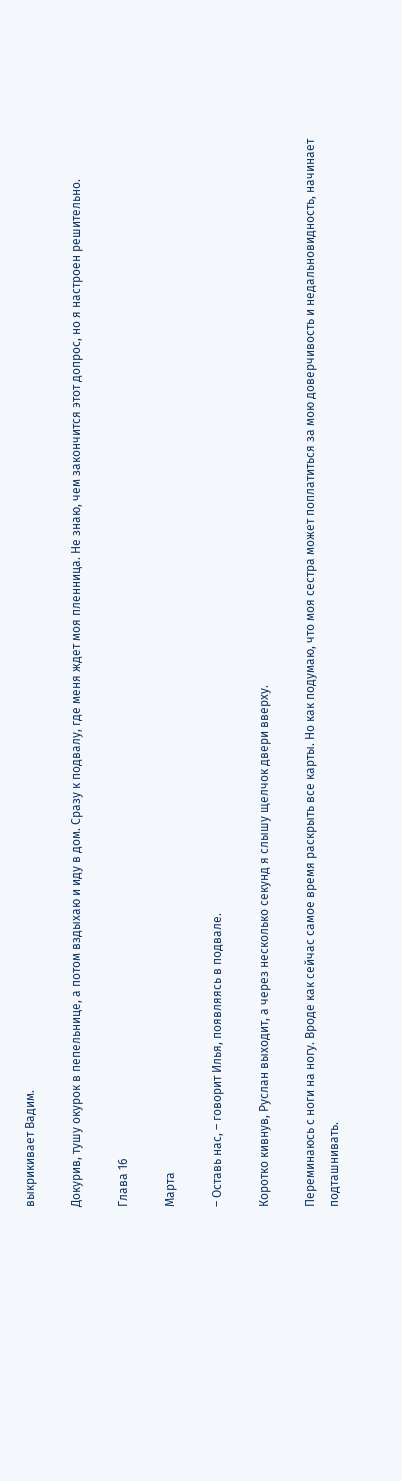выкрикивает Вадим.

Докурив, тушу окурок в пепельнице, а потом вздыхаю и иду в дом. Сразу к подвалу, где меня ждет моя пленница. Не знаю, чем закончится этот допрос, но я настроен решительно.

Глава 16

Марта

– Оставь нас, – говорит Илья, появляясь в подвале.

Коротко кивнув, Руслан выходит, а через несколько секунд я слышу щелчок двери вверху.

Переминаюсь с ноги на ногу. Вроде как сейчас самое время раскрыть все карты. Но как подумаю, что моя сестра может поплатиться за мою доверчивость и недальновидность, начинает подташнивать.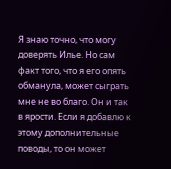Я знаю точно, что могу доверять Илье. Но сам факт того, что я его опять обманула, может сыграть мне не во благо. Он и так в ярости. Если я добавлю к этому дополнительные поводы, то он может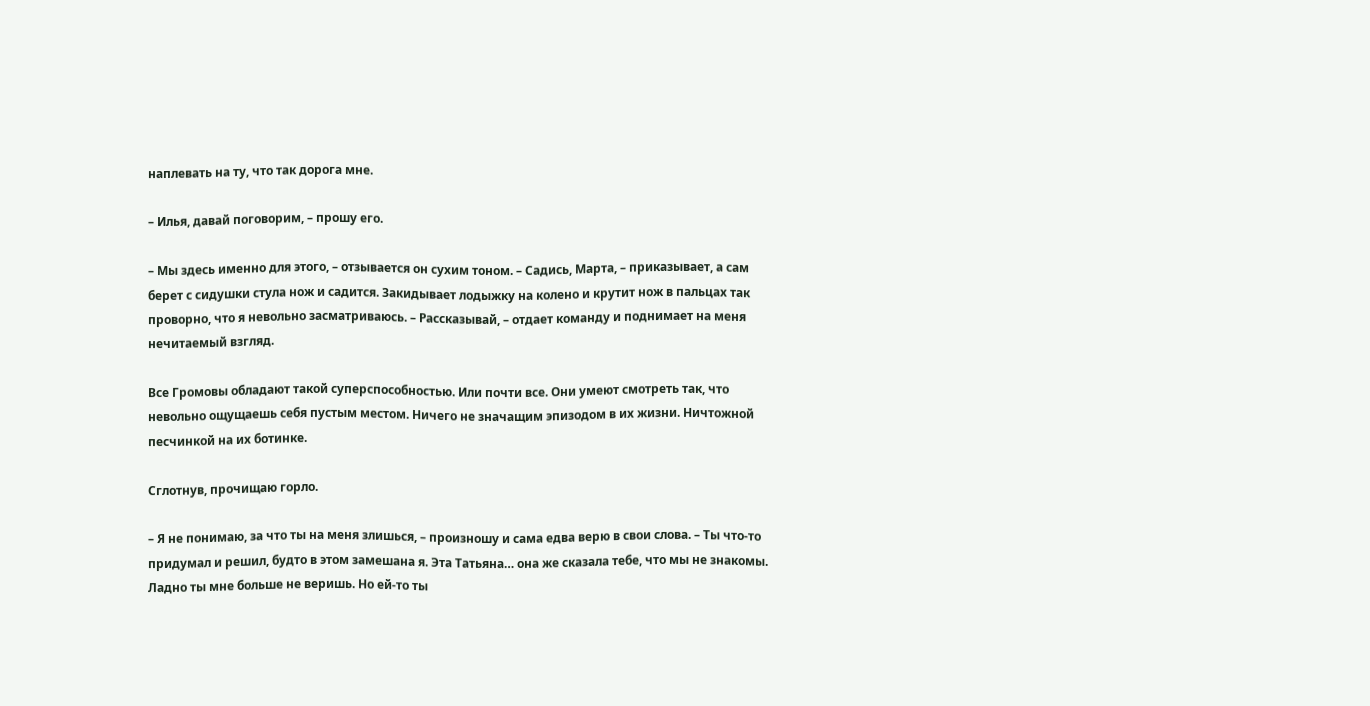наплевать на ту, что так дорога мне.

– Илья, давай поговорим, – прошу его.

– Мы здесь именно для этого, – отзывается он сухим тоном. – Садись, Марта, – приказывает, а сам берет с сидушки стула нож и садится. Закидывает лодыжку на колено и крутит нож в пальцах так проворно, что я невольно засматриваюсь. – Рассказывай, – отдает команду и поднимает на меня нечитаемый взгляд.

Все Громовы обладают такой суперспособностью. Или почти все. Они умеют смотреть так, что невольно ощущаешь себя пустым местом. Ничего не значащим эпизодом в их жизни. Ничтожной песчинкой на их ботинке.

Сглотнув, прочищаю горло.

– Я не понимаю, за что ты на меня злишься, – произношу и сама едва верю в свои слова. – Ты что-то придумал и решил, будто в этом замешана я. Эта Татьяна… она же сказала тебе, что мы не знакомы. Ладно ты мне больше не веришь. Но ей-то ты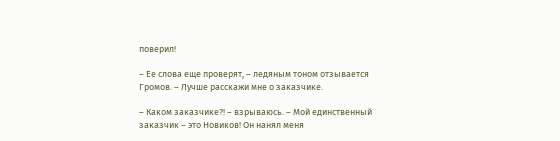поверил!

– Ее слова еще проверят, – ледяным тоном отзывается Громов. – Лучше расскажи мне о заказчике.

– Каком заказчике?! – взрываюсь. – Мой единственный заказчик – это Новиков! Он нанял меня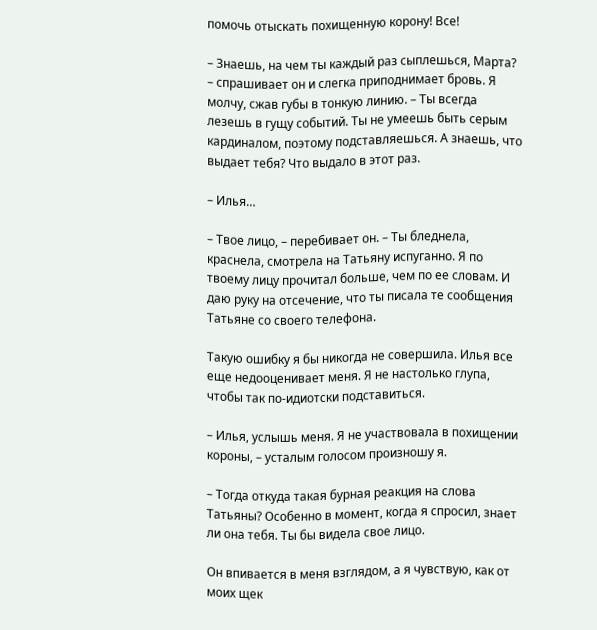помочь отыскать похищенную корону! Все!

– Знаешь, на чем ты каждый раз сыплешься, Марта? – спрашивает он и слегка приподнимает бровь. Я молчу, сжав губы в тонкую линию. – Ты всегда лезешь в гущу событий. Ты не умеешь быть серым кардиналом, поэтому подставляешься. А знаешь, что выдает тебя? Что выдало в этот раз.

– Илья…

– Твое лицо, – перебивает он. – Ты бледнела, краснела, смотрела на Татьяну испуганно. Я по твоему лицу прочитал больше, чем по ее словам. И даю руку на отсечение, что ты писала те сообщения Татьяне со своего телефона.

Такую ошибку я бы никогда не совершила. Илья все еще недооценивает меня. Я не настолько глупа, чтобы так по-идиотски подставиться.

– Илья, услышь меня. Я не участвовала в похищении короны, – усталым голосом произношу я.

– Тогда откуда такая бурная реакция на слова Татьяны? Особенно в момент, когда я спросил, знает ли она тебя. Ты бы видела свое лицо.

Он впивается в меня взглядом, а я чувствую, как от моих щек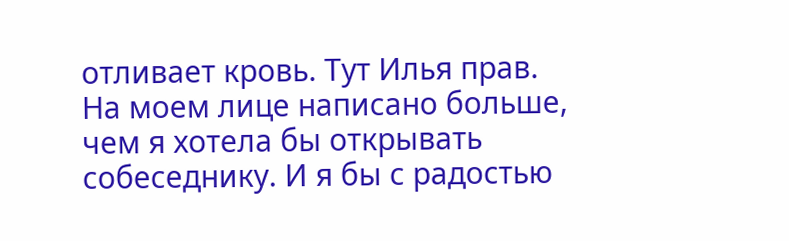отливает кровь. Тут Илья прав. На моем лице написано больше, чем я хотела бы открывать собеседнику. И я бы с радостью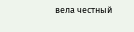вела честный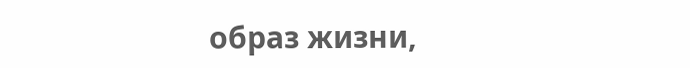образ жизни,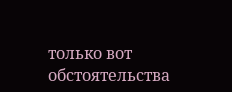только вот обстоятельства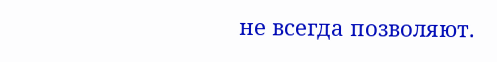не всегда позволяют.